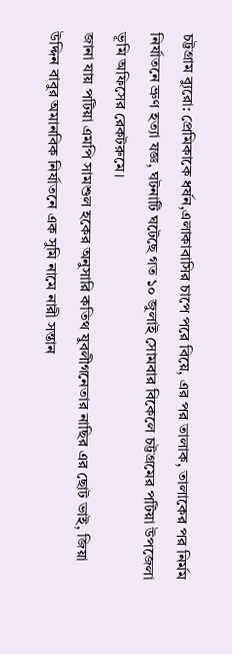চট্টগ্রাম ব্যুরো: প্রেমিকাকে ধর্ষন,এলাকাবাসির চাপে পরে বিয়ে, এর পর তালাক, তালাকের পর নির্মম নির্যাতনে ভ্রুণ হত্যা যজ্ঞ, ঘটনাটি ঘটেছে গত ১০ জুলাই সোমবার বিকেলে চট্টগ্রমের পটিয়া উপজেলা ভূমি অফিসের রেকটরুমে।
জানা যায় পটিয়া এমপি সামশুল হকের অনুসারি কতিথ যুবলীগনেতার নাছির এর ছোট ভাই, জিয়া উদ্দিন বাবুর অমানবিক নির্যাতনে এক সুমি নামে নারী সন্তান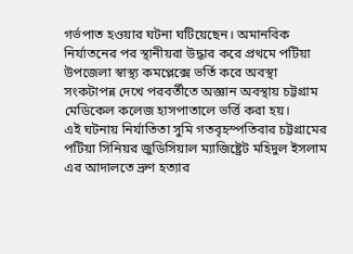গর্ভপাত হওয়ার ঘটনা ঘটিয়েছেন। অমানবিক নির্যাতনের পর স্থানীয়রা উদ্ধার করে প্রথমে পটিয়া উপজেলা স্বাস্থ্য কমপ্লেক্সে ভর্তি করে অবস্থা সংকটাপন্ন দেখে পরবর্তীতে অজ্ঞান অবস্থায় চট্টগ্রাম মেডিকেল কলেজ হাসপাতালে ভর্ত্তি করা হয়।
এই ঘটনায় নির্যাতিতা সুমি গতবৃহস্পতিবার চট্টগ্রামের পটিয়া সিনিয়র জুডিসিয়াল ম্যাজিষ্ট্রেট মহিদুল ইসলাম এর আদালতে ভ্রুণ হত্যার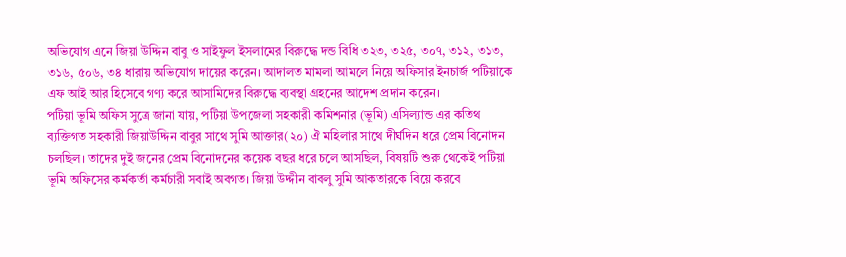অভিযোগ এনে জিয়া উদ্দিন বাবু ও সাইফুল ইসলামের বিরুদ্ধে দন্ড বিধি ৩২৩, ৩২৫, ৩০৭, ৩১২, ৩১৩, ৩১৬, ৫০৬, ৩৪ ধারায় অভিযোগ দায়ের করেন। আদালত মামলা আমলে নিয়ে অফিসার ইনচার্জ পটিয়াকে এফ আই আর হিসেবে গণ্য করে আসামিদের বিরুদ্ধে ব্যবস্থা গ্রহনের আদেশ প্রদান করেন।
পটিয়া ভূমি অফিস সুত্রে জানা যায়, পটিয়া উপজেলা সহকারী কমিশনার (ভূমি) এসিল্যান্ড এর কতিথ ব্যক্তিগত সহকারী জিয়াউদ্দিন বাবুর সাথে সুমি আক্তার(২০) ঐ মহিলার সাথে দীর্ঘদিন ধরে প্রেম বিনোদন চলছিল। তাদের দুই জনের প্রেম বিনোদনের কয়েক বছর ধরে চলে আসছিল, বিষয়টি শুরু থেকেই পটিয়া ভূমি অফিসের কর্মকর্তা কর্মচারী সবাই অবগত। জিয়া উদ্দীন বাবলু সুমি আকতারকে বিয়ে করবে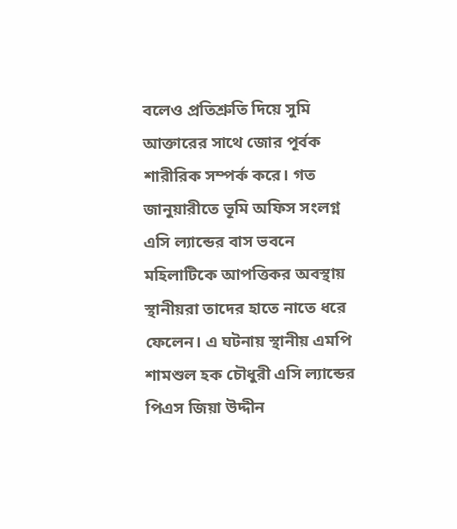বলেও প্রতিশ্রুতি দিয়ে সুমি আক্তারের সাথে জোর পূর্বক শারীরিক সম্পর্ক করে। গত জানুয়ারীতে ভূমি অফিস সংলগ্ন এসি ল্যান্ডের বাস ভবনে মহিলাটিকে আপত্তিকর অবস্থায় স্থানীয়রা তাদের হাতে নাতে ধরে ফেলেন। এ ঘটনায় স্থানীয় এমপি শামশুল হক চৌধুরী এসি ল্যান্ডের পিএস জিয়া উদ্দীন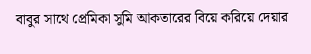বাবুর সাথে প্রেমিকা সুমি আকতারের বিয়ে করিয়ে দেয়ার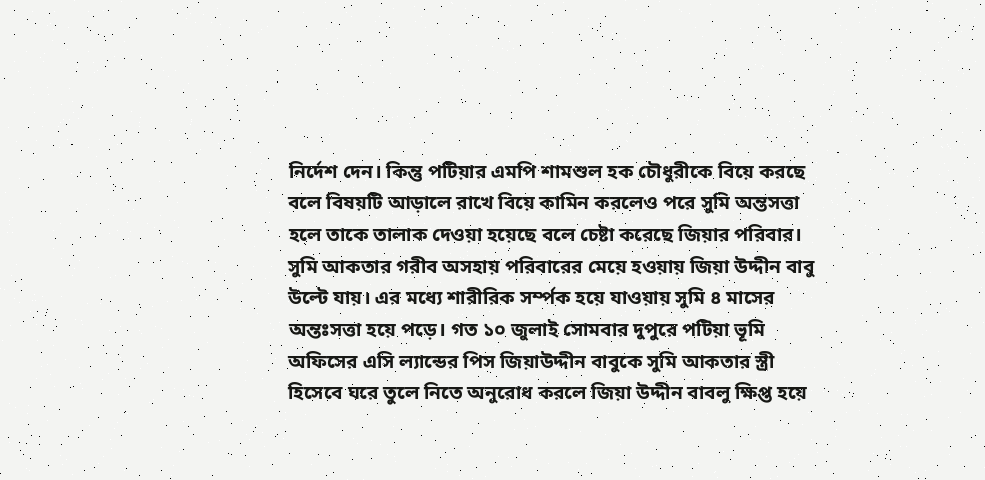নির্দেশ দেন। কিন্তু পটিয়ার এমপি শামশুল হক চৌধুরীকে বিয়ে করছে বলে বিষয়টি আড়ালে রাখে বিয়ে কামিন করলেও পরে সুমি অন্তসত্তা হলে তাকে তালাক দেওয়া হয়েছে বলে চেষ্টা করেছে জিয়ার পরিবার। সুমি আকতার গরীব অসহায় পরিবারের মেয়ে হওয়ায় জিয়া উদ্দীন বাবু উল্টে যায়। এর মধ্যে শারীরিক সর্ম্পক হয়ে যাওয়ায় সুমি ৪ মাসের অন্তঃসত্তা হয়ে পড়ে। গত ১০ জুলাই সোমবার দুপুরে পটিয়া ভূমি অফিসের এসি ল্যান্ডের পিস জিয়াউদ্দীন বাবুকে সুমি আকতার স্ত্রী হিসেবে ঘরে তুলে নিতে অনুরোধ করলে জিয়া উদ্দীন বাবলু ক্ষিপ্ত হয়ে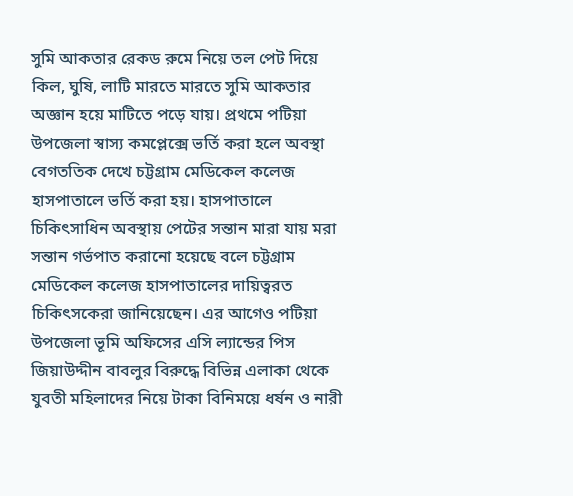সুমি আকতার রেকড রুমে নিয়ে তল পেট দিয়ে কিল, ঘুষি, লাটি মারতে মারতে সুমি আকতার অজ্ঞান হয়ে মাটিতে পড়ে যায়। প্রথমে পটিয়া উপজেলা স্বাস্য কমপ্লেক্সে ভর্তি করা হলে অবস্থা বেগততিক দেখে চট্টগ্রাম মেডিকেল কলেজ হাসপাতালে ভর্তি করা হয়। হাসপাতালে চিকিৎসাধিন অবস্থায় পেটের সন্তান মারা যায় মরা সন্তান গর্ভপাত করানো হয়েছে বলে চট্টগ্রাম মেডিকেল কলেজ হাসপাতালের দায়িত্বরত চিকিৎসকেরা জানিয়েছেন। এর আগেও পটিয়া উপজেলা ভূমি অফিসের এসি ল্যান্ডের পিস জিয়াউদ্দীন বাবলুর বিরুদ্ধে বিভিন্ন এলাকা থেকে যুবতী মহিলাদের নিয়ে টাকা বিনিময়ে ধর্ষন ও নারী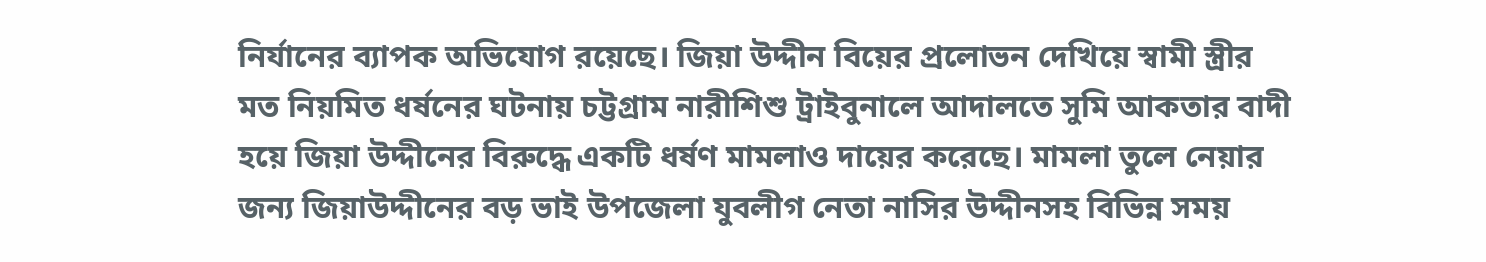নির্যানের ব্যাপক অভিযোগ রয়েছে। জিয়া উদ্দীন বিয়ের প্রলোভন দেখিয়ে স্বামী স্ত্রীর মত নিয়মিত ধর্ষনের ঘটনায় চট্টগ্রাম নারীশিশু ট্রাইবুনালে আদালতে সুমি আকতার বাদী হয়ে জিয়া উদ্দীনের বিরুদ্ধে একটি ধর্ষণ মামলাও দায়ের করেছে। মামলা তুলে নেয়ার জন্য জিয়াউদ্দীনের বড় ভাই উপজেলা যুবলীগ নেতা নাসির উদ্দীনসহ বিভিন্ন সময়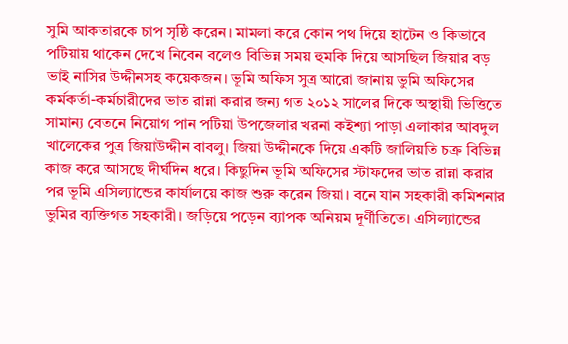সুমি আকতারকে চাপ সৃষ্ঠি করেন। মামলা করে কোন পথ দিয়ে হাটেন ও কিভাবে পটিয়ায় থাকেন দেখে নিবেন বলেও বিভিন্ন সময় হুমকি দিয়ে আসছিল জিয়ার বড় ভাই নাসির উদ্দীনসহ কয়েকজন। ভূমি অফিস সুত্র আরো জানায় ভুমি অফিসের কর্মকর্তা-কর্মচারীদের ভাত রান্না করার জন্য গত ২০১২ সালের দিকে অস্থায়ী ভিত্তিতে সামান্য বেতনে নিয়োগ পান পটিয়া উপজেলার খরনা কইশ্যা পাড়া এলাকার আবদুল খালেকের পুত্র জিয়াউদ্দীন বাবলু। জিয়া উদ্দীনকে দিয়ে একটি জালিয়তি চক্র বিভিন্ন কাজ করে আসছে দীর্ঘদিন ধরে। কিছুদিন ভূমি অফিসের স্টাফদের ভাত রান্না করার পর ভূমি এসিল্যান্ডের কার্যালয়ে কাজ শুরু করেন জিয়া। বনে যান সহকারী কমিশনার ভুমির ব্যক্তিগত সহকারী। জড়িয়ে পড়েন ব্যাপক অনিয়ম দূর্ণীতিতে। এসিল্যান্ডের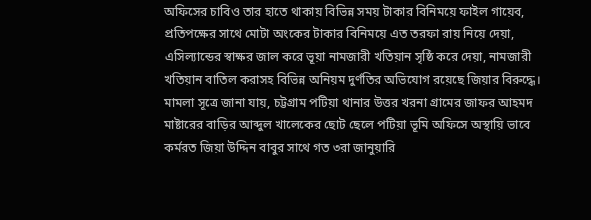অফিসের চাবিও তার হাতে থাকায় বিভিন্ন সময় টাকার বিনিময়ে ফাইল গায়েব, প্রতিপক্ষের সাথে মোটা অংকের টাকার বিনিময়ে এত তরফা রায় নিয়ে দেয়া, এসিল্যান্ডের স্বাক্ষর জাল করে ভূয়া নামজারী খতিয়ান সৃষ্ঠি করে দেয়া, নামজারী খতিয়ান বাতিল করাসহ বিভিন্ন অনিয়ম দুর্ণতির অভিযোগ রয়েছে জিয়ার বিরুদ্ধে।
মামলা সূত্রে জানা যায়, চট্টগ্রাম পটিয়া থানার উত্তর খরনা গ্রামের জাফর আহমদ মাষ্টারের বাড়ির আব্দুল খালেকের ছোট ছেলে পটিয়া ভূমি অফিসে অস্থায়ি ভাবে কর্মরত জিয়া উদ্দিন বাবুর সাথে গত ৩রা জানুয়ারি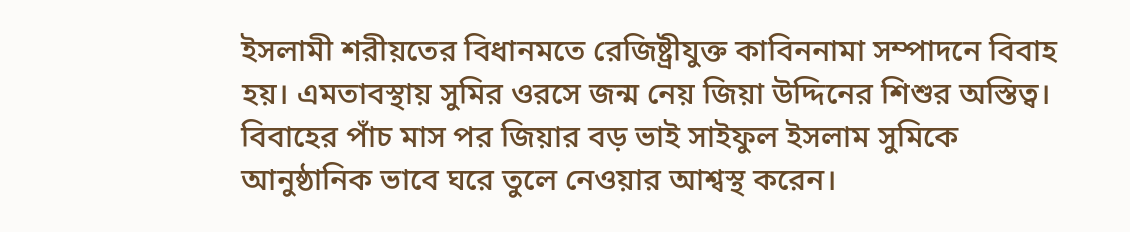ইসলামী শরীয়তের বিধানমতে রেজিষ্ট্রীযুক্ত কাবিননামা সম্পাদনে বিবাহ হয়। এমতাবস্থায় সুমির ওরসে জন্ম নেয় জিয়া উদ্দিনের শিশুর অস্তিত্ব।
বিবাহের পাঁচ মাস পর জিয়ার বড় ভাই সাইফুল ইসলাম সুমিকে আনুষ্ঠানিক ভাবে ঘরে তুলে নেওয়ার আশ্বস্থ করেন।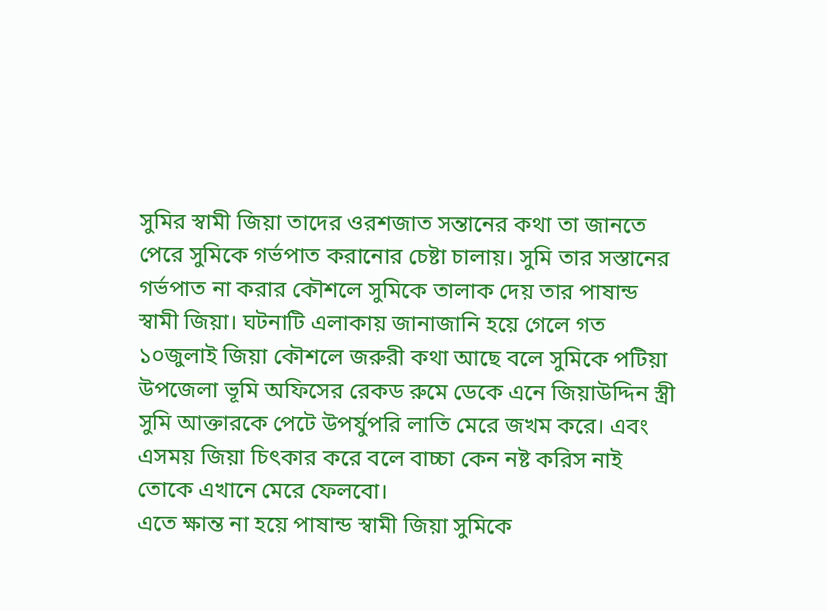সুমির স্বামী জিয়া তাদের ওরশজাত সন্তানের কথা তা জানতে পেরে সুমিকে গর্ভপাত করানোর চেষ্টা চালায়। সুমি তার সস্তানের গর্ভপাত না করার কৌশলে সুমিকে তালাক দেয় তার পাষান্ড স্বামী জিয়া। ঘটনাটি এলাকায় জানাজানি হয়ে গেলে গত ১০জুলাই জিয়া কৌশলে জরুরী কথা আছে বলে সুমিকে পটিয়া উপজেলা ভূমি অফিসের রেকড রুমে ডেকে এনে জিয়াউদ্দিন স্ত্রী সুমি আক্তারকে পেটে উপর্যুপরি লাতি মেরে জখম করে। এবং এসময় জিয়া চিৎকার করে বলে বাচ্চা কেন নষ্ট করিস নাই তোকে এখানে মেরে ফেলবো।
এতে ক্ষান্ত না হয়ে পাষান্ড স্বামী জিয়া সুমিকে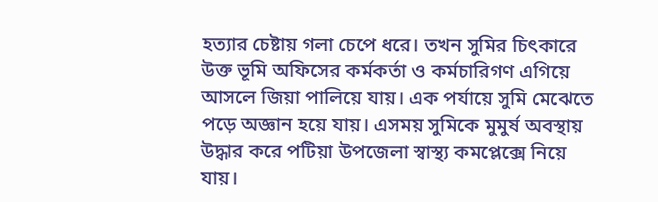হত্যার চেষ্টায় গলা চেপে ধরে। তখন সুমির চিৎকারে উক্ত ভূমি অফিসের কর্মকর্তা ও কর্মচারিগণ এগিয়ে আসলে জিয়া পালিয়ে যায়। এক পর্যায়ে সুমি মেঝেতে পড়ে অজ্ঞান হয়ে যায়। এসময় সুমিকে মুমুর্ষ অবস্থায় উদ্ধার করে পটিয়া উপজেলা স্বাস্থ্য কমপ্লেক্সে নিয়ে যায়।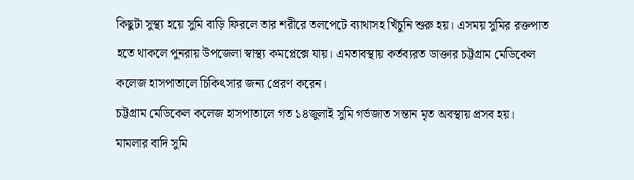কিছুটা সুস্থ্য হয়ে সুমি বাড়ি ফিরলে তার শরীরে তলপেটে ব্যাথাসহ খিঁচুনি শুরু হয়। এসময় সুমির রক্তপাত হতে থাকলে পুনরায় উপজেলা স্বাস্থ্য কমপ্লেক্সে যায়। এমতাবস্থায় কর্তব্যরত ডাক্তার চট্টগ্রাম মেডিকেল কলেজ হাসপাতালে চিকিৎসার জন্য প্রেরণ করেন।
চট্টগ্রাম মেডিকেল কলেজ হাসপাতালে গত ১৪জুলাই সুমি গর্ভজাত সন্তান মৃত অবস্থায় প্রসব হয়।
মামলার বাদি সুমি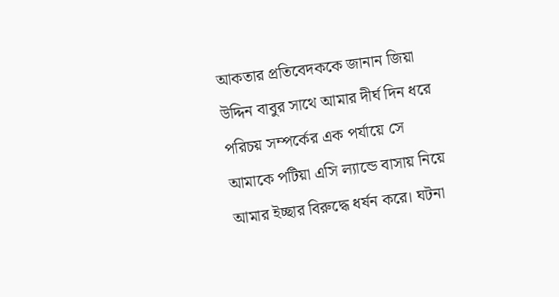আকতার প্রতিবেদককে জানান জিয়া উদ্দিন বাবুর সাথে আমার দীর্ঘ দিন ধরে পরিচয় সম্পর্কের এক পর্যায়ে সে আমাকে পটিয়া এসি ল্যান্ডে বাসায় নিয়ে আমার ইচ্ছার বিরুদ্ধে ধর্ষন করে। ঘটনা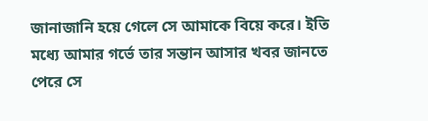জানাজানি হয়ে গেলে সে আমাকে বিয়ে করে। ইতি মধ্যে আমার গর্ভে তার সন্তান আসার খবর জানতে পেরে সে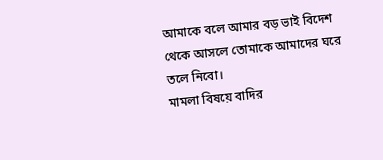আমাকে বলে আমার বড় ভাই বিদেশ থেকে আসলে তোমাকে আমাদের ঘরে তলে নিবো।
মামলা বিষয়ে বাদির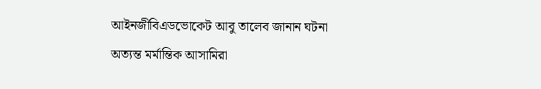আইনজীবিএডভোকেট আবু তালেব জানান ঘটনা অত্যন্ত মর্মান্তিক আসামিরা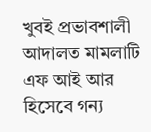খুবই প্রভাবশালী আদালত মামলাটি এফ আই আর হিসেবে গন্য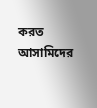করত আসামিদের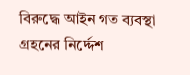বিরুদ্ধে আইন গত ব্যবস্থা গ্রহনের নির্দ্দেশ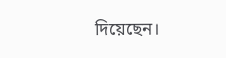দিয়েছেন।